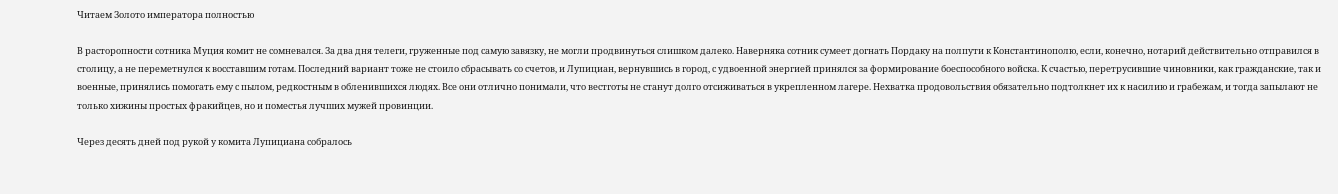Читаем Золото императора полностью

В расторопности сотника Муция комит не сомневался. За два дня телеги, груженные под самую завязку, не могли продвинуться слишком далеко. Наверняка сотник сумеет догнать Пордаку на полпути к Константинополю, если, конечно, нотарий действительно отправился в столицу, а не переметнулся к восставшим готам. Последний вариант тоже не стоило сбрасывать со счетов, и Лупициан, вернувшись в город, с удвоенной энергией принялся за формирование боеспособного войска. К счастью, перетрусившие чиновники, как гражданские, так и военные, принялись помогать ему с пылом, редкостным в обленившихся людях. Все они отлично понимали, что вестготы не станут долго отсиживаться в укрепленном лагере. Нехватка продовольствия обязательно подтолкнет их к насилию и грабежам, и тогда запылают не только хижины простых фракийцев, но и поместья лучших мужей провинции.

Через десять дней под рукой у комита Лупициана собралось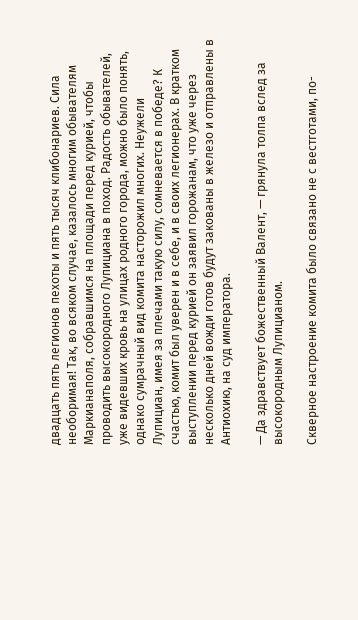двадцать пять легионов пехоты и пять тысяч клибонариев. Сила необоримая! Так, во всяком случае, казалось многим обывателям Маркианаполя, собравшимся на площади перед курией, чтобы проводить высокородного Лупициана в поход. Радость обывателей, уже видевших кровь на улицах родного города, можно было понять, однако сумрачный вид комита насторожил многих. Неужели Лупициан, имея за плечами такую силу, сомневается в победе? К счастью, комит был уверен и в себе, и в своих легионерах. В кратком выступлении перед курией он заявил горожанам, что уже через несколько дней вожди готов будут закованы в железо и отправлены в Антиохию, на суд императора.

— Да здравствует божественный Валент, — грянула толпа вслед за высокородным Лупицианом.

Скверное настроение комита было связано не с вестготами, по-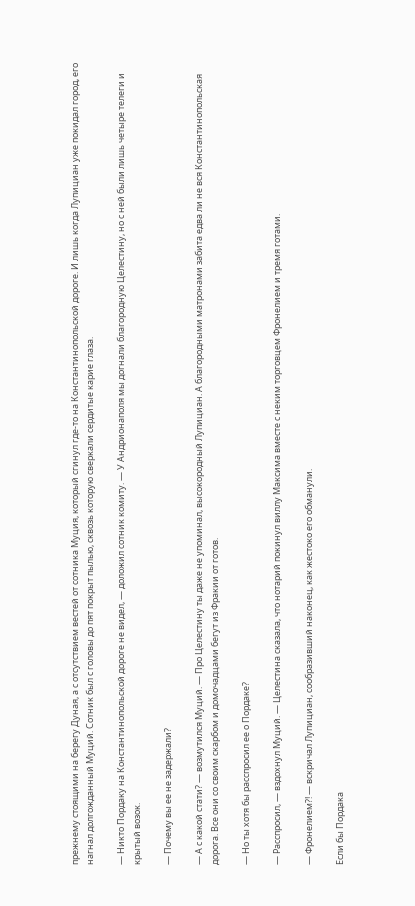прежнему стоящими на берегу Дуная, а с отсутствием вестей от сотника Муция, который сгинул где-то на Константинопольской дороге. И лишь когда Лупициан уже покидал город, его нагнал долгожданный Муций. Сотник был с головы до пят покрыт пылью, сквозь которую сверкали сердитые карие глаза.

— Никто Пордаку на Константинопольской дороге не видел, — доложил сотник комиту. — У Андрионаполя мы догнали благородную Целестину, но с ней были лишь четыре телеги и крытый возок.

— Почему вы ее не задержали?

— А с какой стати? — возмутился Муций. — Про Целестину ты даже не упоминал, высокородный Лупициан. А благородными матронами забита едва ли не вся Константинопольская дорога. Все они со своим скарбом и домочадцами бегут из Фракии от готов.

— Но ты хотя бы расспросил ее о Пордаке?

— Расспросил, — вздохнул Муций. — Целестина сказала, что нотарий покинул виллу Максима вместе с неким торговцем Фронелием и тремя готами.

— Фронелием?! — вскричал Лупициан, сообразивший наконец, как жестоко его обманули.

Если бы Пордака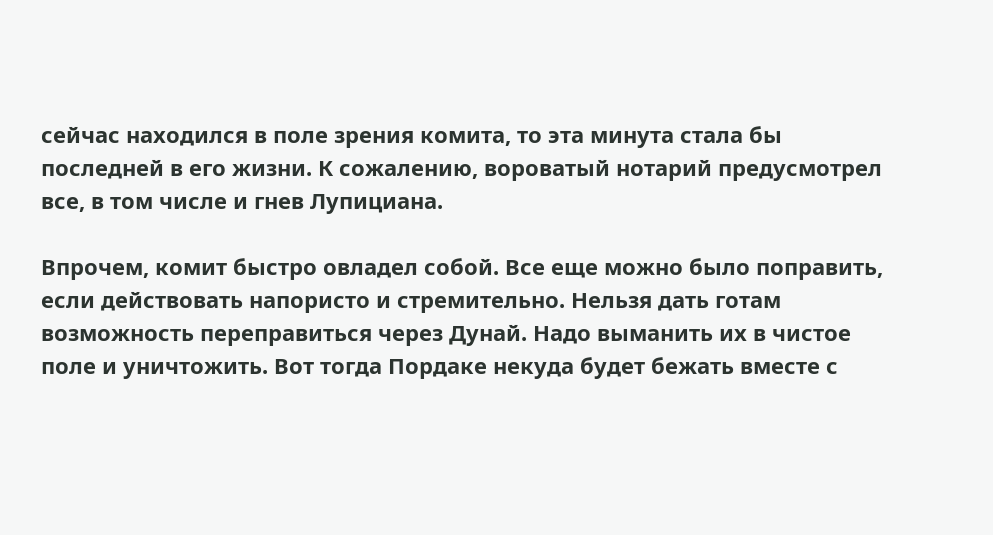сейчас находился в поле зрения комита, то эта минута стала бы последней в его жизни. К сожалению, вороватый нотарий предусмотрел все, в том числе и гнев Лупициана.

Впрочем, комит быстро овладел собой. Все еще можно было поправить, если действовать напористо и стремительно. Нельзя дать готам возможность переправиться через Дунай. Надо выманить их в чистое поле и уничтожить. Вот тогда Пордаке некуда будет бежать вместе с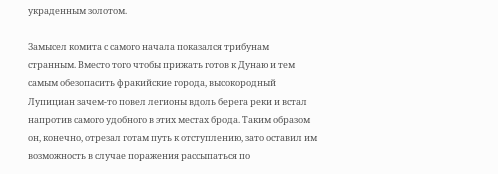украденным золотом.

Замысел комита с самого начала показался трибунам странным. Вместо того чтобы прижать готов к Дунаю и тем самым обезопасить фракийские города, высокородный Лупициан зачем-то повел легионы вдоль берега реки и встал напротив самого удобного в этих местах брода. Таким образом он, конечно, отрезал готам путь к отступлению, зато оставил им возможность в случае поражения рассыпаться по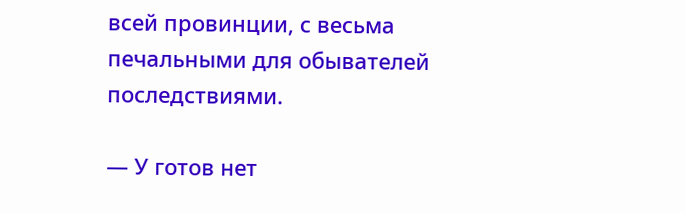всей провинции, с весьма печальными для обывателей последствиями.

— У готов нет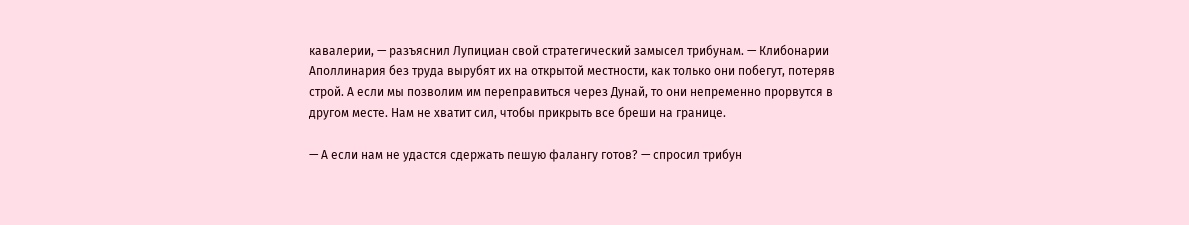кавалерии, — разъяснил Лупициан свой стратегический замысел трибунам. — Клибонарии Аполлинария без труда вырубят их на открытой местности, как только они побегут, потеряв строй. А если мы позволим им переправиться через Дунай, то они непременно прорвутся в другом месте. Нам не хватит сил, чтобы прикрыть все бреши на границе.

— А если нам не удастся сдержать пешую фалангу готов? — спросил трибун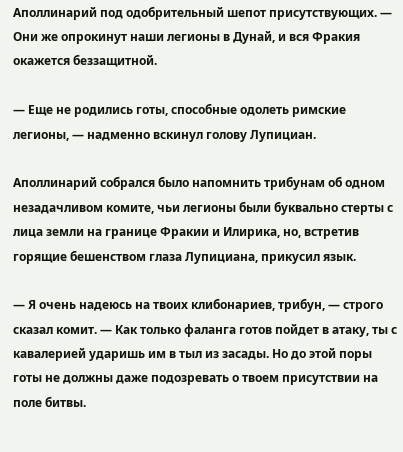Аполлинарий под одобрительный шепот присутствующих. — Они же опрокинут наши легионы в Дунай, и вся Фракия окажется беззащитной.

— Еще не родились готы, способные одолеть римские легионы, — надменно вскинул голову Лупициан.

Аполлинарий собрался было напомнить трибунам об одном незадачливом комите, чьи легионы были буквально стерты с лица земли на границе Фракии и Илирика, но, встретив горящие бешенством глаза Лупициана, прикусил язык.

— Я очень надеюсь на твоих клибонариев, трибун, — строго сказал комит. — Как только фаланга готов пойдет в атаку, ты с кавалерией ударишь им в тыл из засады. Но до этой поры готы не должны даже подозревать о твоем присутствии на поле битвы.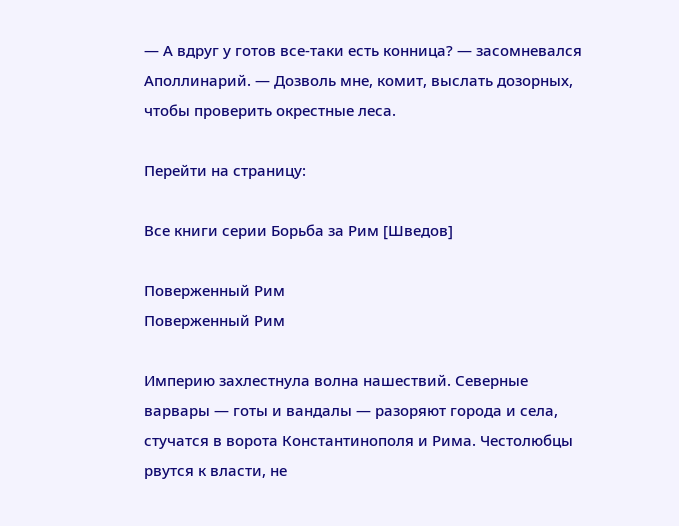— А вдруг у готов все-таки есть конница? — засомневался Аполлинарий. — Дозволь мне, комит, выслать дозорных, чтобы проверить окрестные леса.

Перейти на страницу:

Все книги серии Борьба за Рим [Шведов]

Поверженный Рим
Поверженный Рим

Империю захлестнула волна нашествий. Северные варвары — готы и вандалы — разоряют города и села, стучатся в ворота Константинополя и Рима. Честолюбцы рвутся к власти, не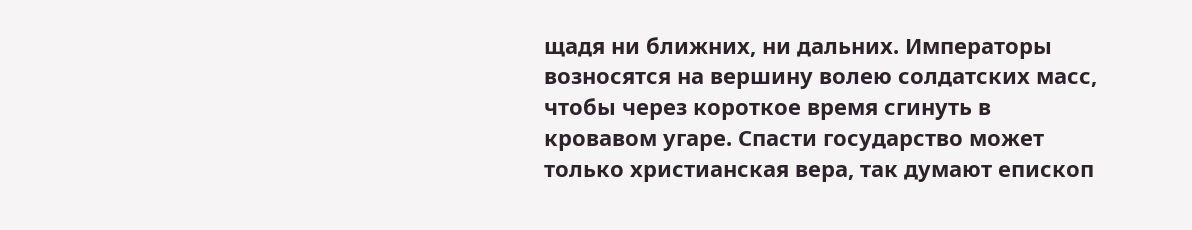щадя ни ближних, ни дальних. Императоры возносятся на вершину волею солдатских масс, чтобы через короткое время сгинуть в кровавом угаре. Спасти государство может только христианская вера, так думают епископ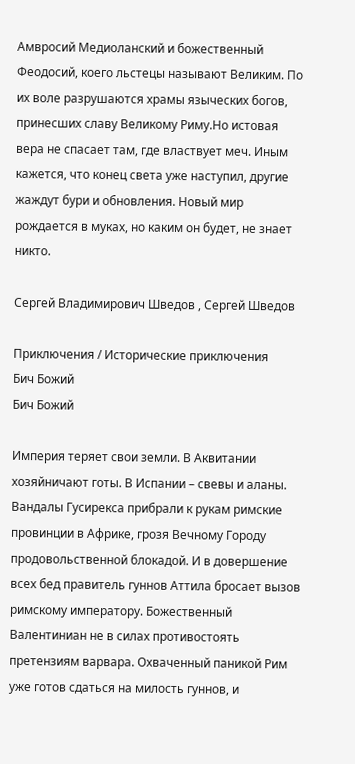Амвросий Медиоланский и божественный Феодосий, коего льстецы называют Великим. По их воле разрушаются храмы языческих богов, принесших славу Великому Риму.Но истовая вера не спасает там, где властвует меч. Иным кажется, что конец света уже наступил, другие жаждут бури и обновления. Новый мир рождается в муках, но каким он будет, не знает никто.

Сергей Владимирович Шведов , Сергей Шведов

Приключения / Исторические приключения
Бич Божий
Бич Божий

Империя теряет свои земли. В Аквитании хозяйничают готы. В Испании – свевы и аланы. Вандалы Гусирекса прибрали к рукам римские провинции в Африке, грозя Вечному Городу продовольственной блокадой. И в довершение всех бед правитель гуннов Аттила бросает вызов римскому императору. Божественный Валентиниан не в силах противостоять претензиям варвара. Охваченный паникой Рим уже готов сдаться на милость гуннов, и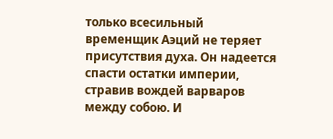только всесильный временщик Аэций не теряет присутствия духа. Он надеется спасти остатки империи, стравив вождей варваров между собою. И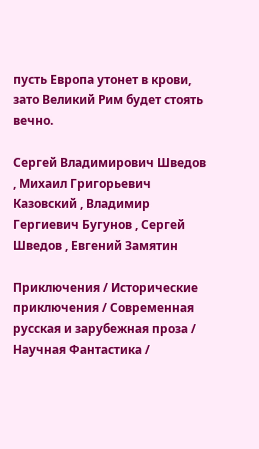пусть Европа утонет в крови, зато Великий Рим будет стоять вечно.

Сергей Владимирович Шведов , Михаил Григорьевич Казовский , Владимир Гергиевич Бугунов , Сергей Шведов , Евгений Замятин

Приключения / Исторические приключения / Современная русская и зарубежная проза / Научная Фантастика /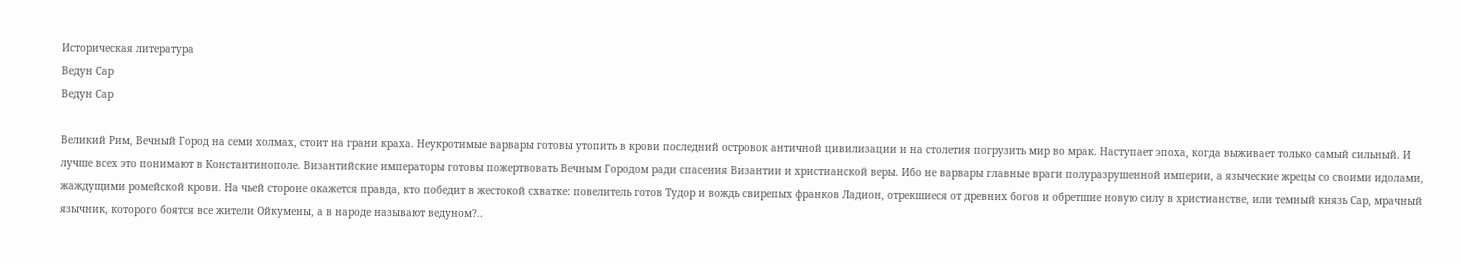Историческая литература
Ведун Сар
Ведун Сар

Великий Рим, Вечный Город на семи холмах, стоит на грани краха. Неукротимые варвары готовы утопить в крови последний островок античной цивилизации и на столетия погрузить мир во мрак. Наступает эпоха, когда выживает только самый сильный. И лучше всех это понимают в Константинополе. Византийские императоры готовы пожертвовать Вечным Городом ради спасения Византии и христианской веры. Ибо не варвары главные враги полуразрушенной империи, а языческие жрецы со своими идолами, жаждущими ромейской крови. На чьей стороне окажется правда, кто победит в жестокой схватке: повелитель готов Тудор и вождь свирепых франков Ладион, отрекшиеся от древних богов и обретшие новую силу в христианстве, или темный князь Сар, мрачный язычник, которого боятся все жители Ойкумены, а в народе называют ведуном?..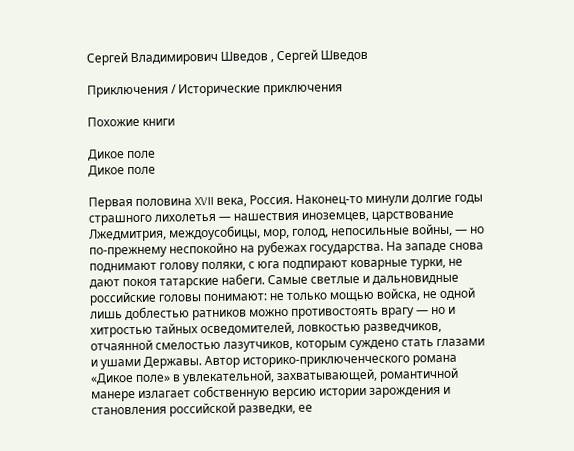Сергей Владимирович Шведов , Сергей Шведов

Приключения / Исторические приключения

Похожие книги

Дикое поле
Дикое поле

Первая половина XVII века, Россия. Наконец-то минули долгие годы страшного лихолетья — нашествия иноземцев, царствование Лжедмитрия, междоусобицы, мор, голод, непосильные войны, — но по-прежнему неспокойно на рубежах государства. На западе снова поднимают голову поляки, с юга подпирают коварные турки, не дают покоя татарские набеги. Самые светлые и дальновидные российские головы понимают: не только мощью войска, не одной лишь доблестью ратников можно противостоять врагу — но и хитростью тайных осведомителей, ловкостью разведчиков, отчаянной смелостью лазутчиков, которым суждено стать глазами и ушами Державы. Автор историко-приключенческого романа «Дикое поле» в увлекательной, захватывающей, романтичной манере излагает собственную версию истории зарождения и становления российской разведки, ее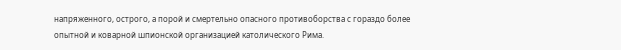напряженного, острого, а порой и смертельно опасного противоборства с гораздо более опытной и коварной шпионской организацией католического Рима.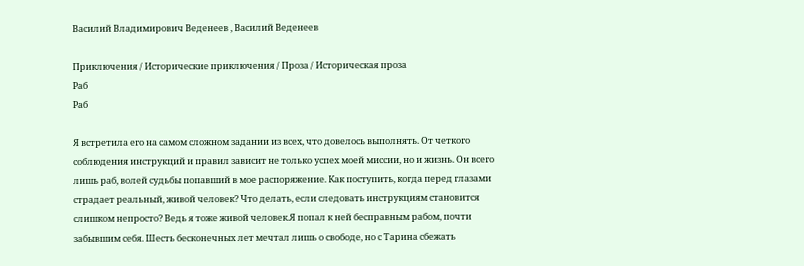Василий Владимирович Веденеев , Василий Веденеев

Приключения / Исторические приключения / Проза / Историческая проза
Раб
Раб

Я встретила его на самом сложном задании из всех, что довелось выполнять. От четкого соблюдения инструкций и правил зависит не только успех моей миссии, но и жизнь. Он всего лишь раб, волей судьбы попавший в мое распоряжение. Как поступить, когда перед глазами страдает реальный, живой человек? Что делать, если следовать инструкциям становится слишком непросто? Ведь я тоже живой человек.Я попал к ней бесправным рабом, почти забывшим себя. Шесть бесконечных лет мечтал лишь о свободе, но с Тарина сбежать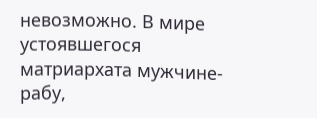невозможно. В мире устоявшегося матриархата мужчине-рабу,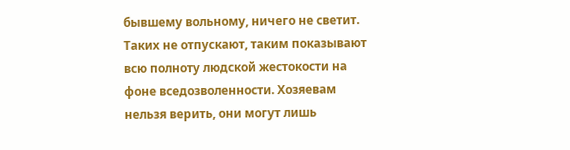бывшему вольному, ничего не светит. Таких не отпускают, таким показывают всю полноту людской жестокости на фоне вседозволенности. Хозяевам нельзя верить, они могут лишь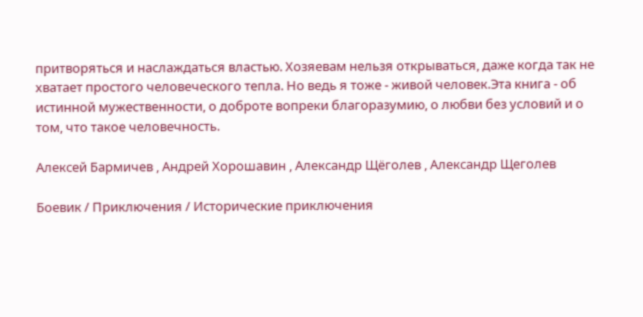притворяться и наслаждаться властью. Хозяевам нельзя открываться, даже когда так не хватает простого человеческого тепла. Но ведь я тоже - живой человек.Эта книга - об истинной мужественности, о доброте вопреки благоразумию, о любви без условий и о том, что такое человечность.

Алексей Бармичев , Андрей Хорошавин , Александр Щёголев , Александр Щеголев

Боевик / Приключения / Исторические приключения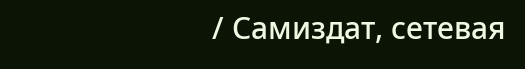/ Самиздат, сетевая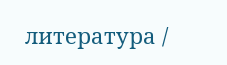литература /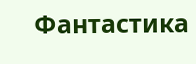Фантастика